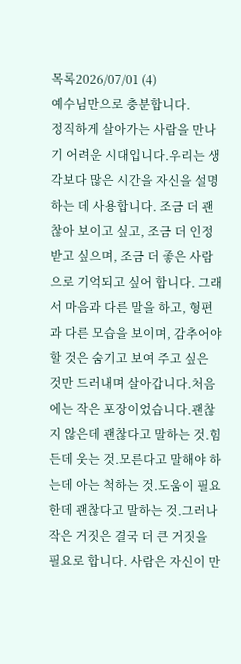목록2026/07/01 (4)
예수님만으로 충분합니다.
정직하게 살아가는 사람을 만나기 어려운 시대입니다.우리는 생각보다 많은 시간을 자신을 설명하는 데 사용합니다. 조금 더 괜찮아 보이고 싶고, 조금 더 인정받고 싶으며, 조금 더 좋은 사람으로 기억되고 싶어 합니다. 그래서 마음과 다른 말을 하고, 형편과 다른 모습을 보이며, 감추어야 할 것은 숨기고 보여 주고 싶은 것만 드러내며 살아갑니다.처음에는 작은 포장이었습니다.괜찮지 않은데 괜찮다고 말하는 것.힘든데 웃는 것.모른다고 말해야 하는데 아는 척하는 것.도움이 필요한데 괜찮다고 말하는 것.그러나 작은 거짓은 결국 더 큰 거짓을 필요로 합니다. 사람은 자신이 만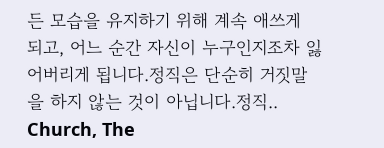든 모습을 유지하기 위해 계속 애쓰게 되고, 어느 순간 자신이 누구인지조차 잃어버리게 됩니다.정직은 단순히 거짓말을 하지 않는 것이 아닙니다.정직..
Church, The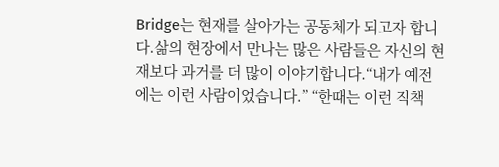Bridge는 현재를 살아가는 공동체가 되고자 합니다.삶의 현장에서 만나는 많은 사람들은 자신의 현재보다 과거를 더 많이 이야기합니다.“내가 예전에는 이런 사람이었습니다.” “한때는 이런 직책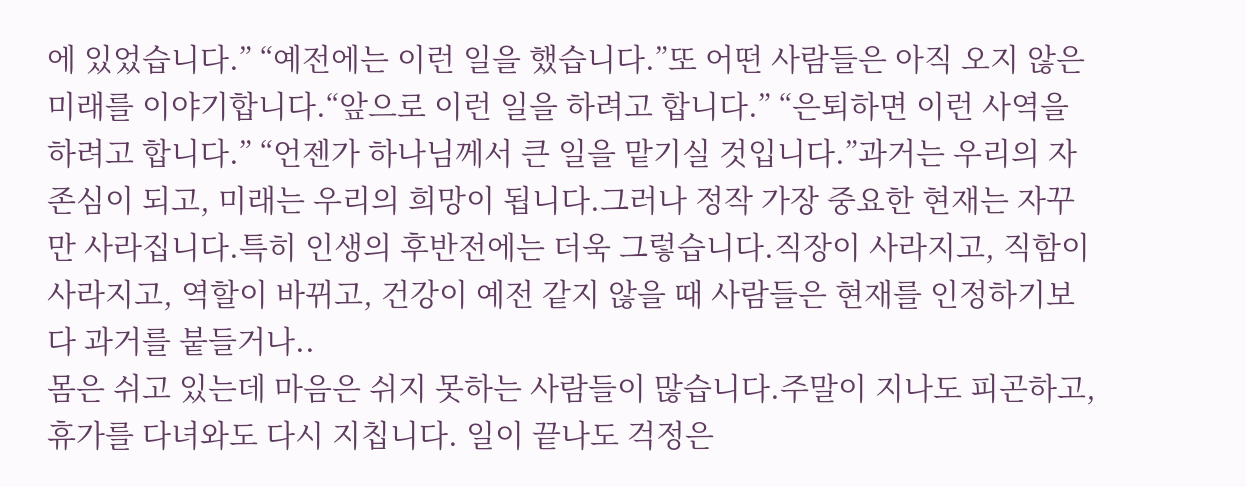에 있었습니다.” “예전에는 이런 일을 했습니다.”또 어떤 사람들은 아직 오지 않은 미래를 이야기합니다.“앞으로 이런 일을 하려고 합니다.” “은퇴하면 이런 사역을 하려고 합니다.” “언젠가 하나님께서 큰 일을 맡기실 것입니다.”과거는 우리의 자존심이 되고, 미래는 우리의 희망이 됩니다.그러나 정작 가장 중요한 현재는 자꾸만 사라집니다.특히 인생의 후반전에는 더욱 그렇습니다.직장이 사라지고, 직함이 사라지고, 역할이 바뀌고, 건강이 예전 같지 않을 때 사람들은 현재를 인정하기보다 과거를 붙들거나..
몸은 쉬고 있는데 마음은 쉬지 못하는 사람들이 많습니다.주말이 지나도 피곤하고, 휴가를 다녀와도 다시 지칩니다. 일이 끝나도 걱정은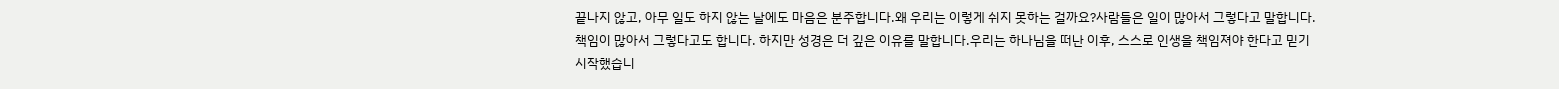끝나지 않고, 아무 일도 하지 않는 날에도 마음은 분주합니다.왜 우리는 이렇게 쉬지 못하는 걸까요?사람들은 일이 많아서 그렇다고 말합니다. 책임이 많아서 그렇다고도 합니다. 하지만 성경은 더 깊은 이유를 말합니다.우리는 하나님을 떠난 이후, 스스로 인생을 책임져야 한다고 믿기 시작했습니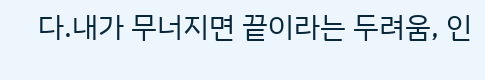다.내가 무너지면 끝이라는 두려움, 인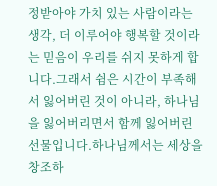정받아야 가치 있는 사람이라는 생각, 더 이루어야 행복할 것이라는 믿음이 우리를 쉬지 못하게 합니다.그래서 쉼은 시간이 부족해서 잃어버린 것이 아니라, 하나님을 잃어버리면서 함께 잃어버린 선물입니다.하나님께서는 세상을 창조하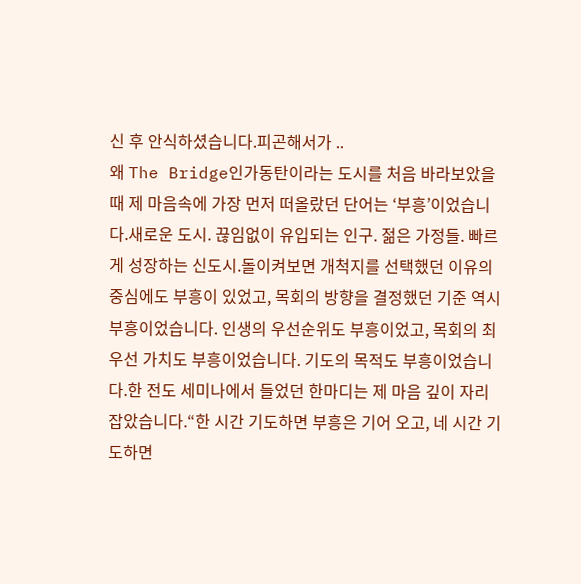신 후 안식하셨습니다.피곤해서가 ..
왜 The Bridge인가동탄이라는 도시를 처음 바라보았을 때 제 마음속에 가장 먼저 떠올랐던 단어는 ‘부흥’이었습니다.새로운 도시. 끊임없이 유입되는 인구. 젊은 가정들. 빠르게 성장하는 신도시.돌이켜보면 개척지를 선택했던 이유의 중심에도 부흥이 있었고, 목회의 방향을 결정했던 기준 역시 부흥이었습니다. 인생의 우선순위도 부흥이었고, 목회의 최우선 가치도 부흥이었습니다. 기도의 목적도 부흥이었습니다.한 전도 세미나에서 들었던 한마디는 제 마음 깊이 자리 잡았습니다.“한 시간 기도하면 부흥은 기어 오고, 네 시간 기도하면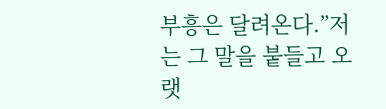부흥은 달려온다.”저는 그 말을 붙들고 오랫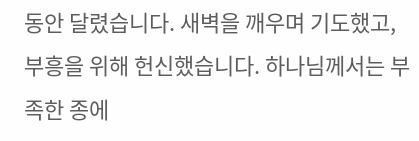동안 달렸습니다. 새벽을 깨우며 기도했고, 부흥을 위해 헌신했습니다. 하나님께서는 부족한 종에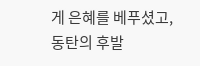게 은혜를 베푸셨고, 동탄의 후발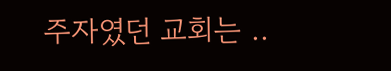주자였던 교회는 ..